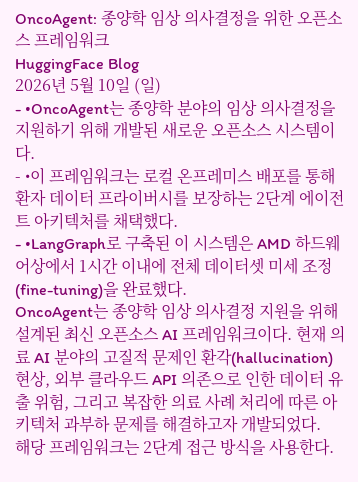OncoAgent: 종양학 임상 의사결정을 위한 오픈소스 프레임워크
HuggingFace Blog
2026년 5월 10일 (일)
- •OncoAgent는 종양학 분야의 임상 의사결정을 지원하기 위해 개발된 새로운 오픈소스 시스템이다.
- •이 프레임워크는 로컬 온프레미스 배포를 통해 환자 데이터 프라이버시를 보장하는 2단계 에이전트 아키텍처를 채택했다.
- •LangGraph로 구축된 이 시스템은 AMD 하드웨어상에서 1시간 이내에 전체 데이터셋 미세 조정(fine-tuning)을 완료했다.
OncoAgent는 종양학 임상 의사결정 지원을 위해 설계된 최신 오픈소스 AI 프레임워크이다. 현재 의료 AI 분야의 고질적 문제인 환각(hallucination) 현상, 외부 클라우드 API 의존으로 인한 데이터 유출 위험, 그리고 복잡한 의료 사례 처리에 따른 아키텍처 과부하 문제를 해결하고자 개발되었다.
해당 프레임워크는 2단계 접근 방식을 사용한다.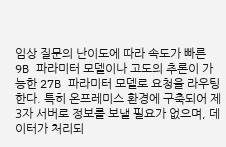임상 질문의 난이도에 따라 속도가 빠른 9B 파라미터 모델이나 고도의 추론이 가능한 27B 파라미터 모델로 요청을 라우팅한다. 특히 온프레미스 환경에 구축되어 제3자 서버로 정보를 보낼 필요가 없으며, 데이터가 처리되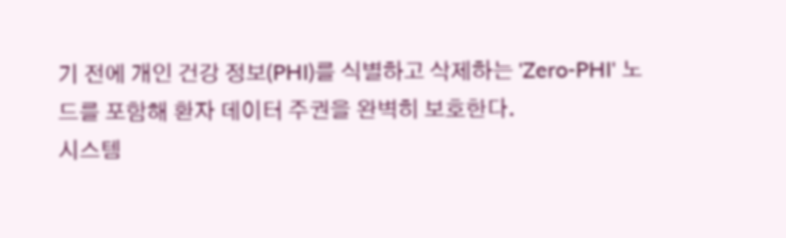기 전에 개인 건강 정보(PHI)를 식별하고 삭제하는 'Zero-PHI' 노드를 포함해 환자 데이터 주권을 완벽히 보호한다.
시스템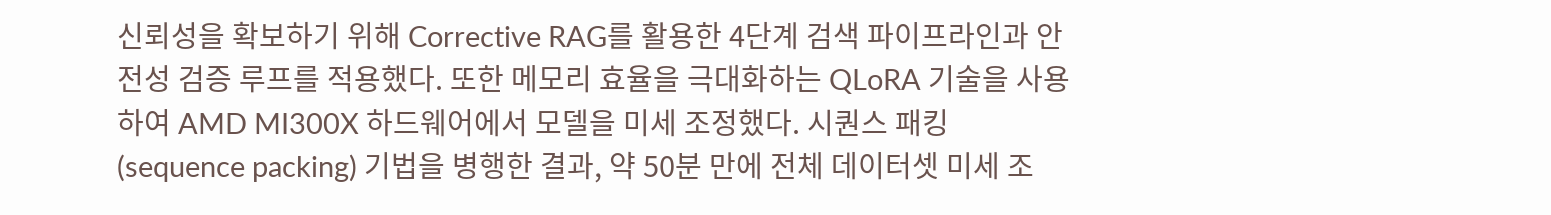신뢰성을 확보하기 위해 Corrective RAG를 활용한 4단계 검색 파이프라인과 안전성 검증 루프를 적용했다. 또한 메모리 효율을 극대화하는 QLoRA 기술을 사용하여 AMD MI300X 하드웨어에서 모델을 미세 조정했다. 시퀀스 패킹(sequence packing) 기법을 병행한 결과, 약 50분 만에 전체 데이터셋 미세 조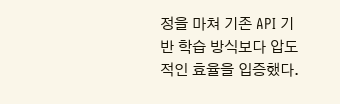정을 마쳐 기존 API 기반 학습 방식보다 압도적인 효율을 입증했다.